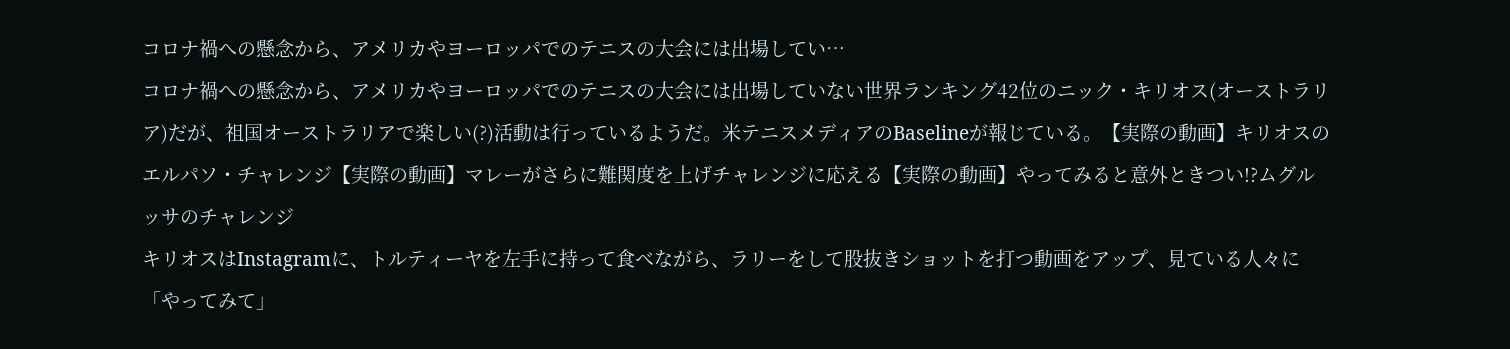コロナ禍への懸念から、アメリカやヨーロッパでのテニスの大会には出場してい…
コロナ禍への懸念から、アメリカやヨーロッパでのテニスの大会には出場していない世界ランキング42位のニック・キリオス(オーストラリア)だが、祖国オーストラリアで楽しい(?)活動は行っているようだ。米テニスメディアのBaselineが報じている。【実際の動画】キリオスのエルパソ・チャレンジ【実際の動画】マレーがさらに難関度を上げチャレンジに応える【実際の動画】やってみると意外ときつい!?ムグルッサのチャレンジ
キリオスはInstagramに、トルティーヤを左手に持って食べながら、ラリーをして股抜きショットを打つ動画をアップ、見ている人々に「やってみて」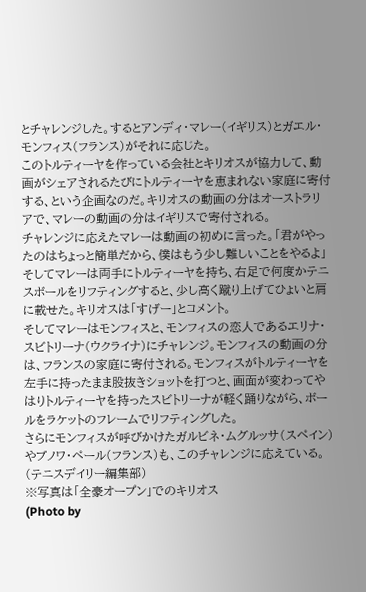とチャレンジした。するとアンディ・マレー(イギリス)とガエル・モンフィス(フランス)がそれに応じた。
このトルティーヤを作っている会社とキリオスが協力して、動画がシェアされるたびにトルティーヤを恵まれない家庭に寄付する、という企画なのだ。キリオスの動画の分はオーストラリアで、マレーの動画の分はイギリスで寄付される。
チャレンジに応えたマレーは動画の初めに言った。「君がやったのはちょっと簡単だから、僕はもう少し難しいことをやるよ」そしてマレーは両手にトルティーヤを持ち、右足で何度かテニスボールをリフティングすると、少し高く蹴り上げてひょいと肩に載せた。キリオスは「すげー」とコメント。
そしてマレーはモンフィスと、モンフィスの恋人であるエリナ・スビトリーナ(ウクライナ)にチャレンジ。モンフィスの動画の分は、フランスの家庭に寄付される。モンフィスがトルティーヤを左手に持ったまま股抜きショットを打つと、画面が変わってやはりトルティーヤを持ったスビトリーナが軽く踊りながら、ボールをラケットのフレームでリフティングした。
さらにモンフィスが呼びかけたガルビネ・ムグルッサ(スペイン)やブノワ・ペール(フランス)も、このチャレンジに応えている。
(テニスデイリー編集部)
※写真は「全豪オープン」でのキリオス
(Photo by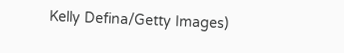Kelly Defina/Getty Images)